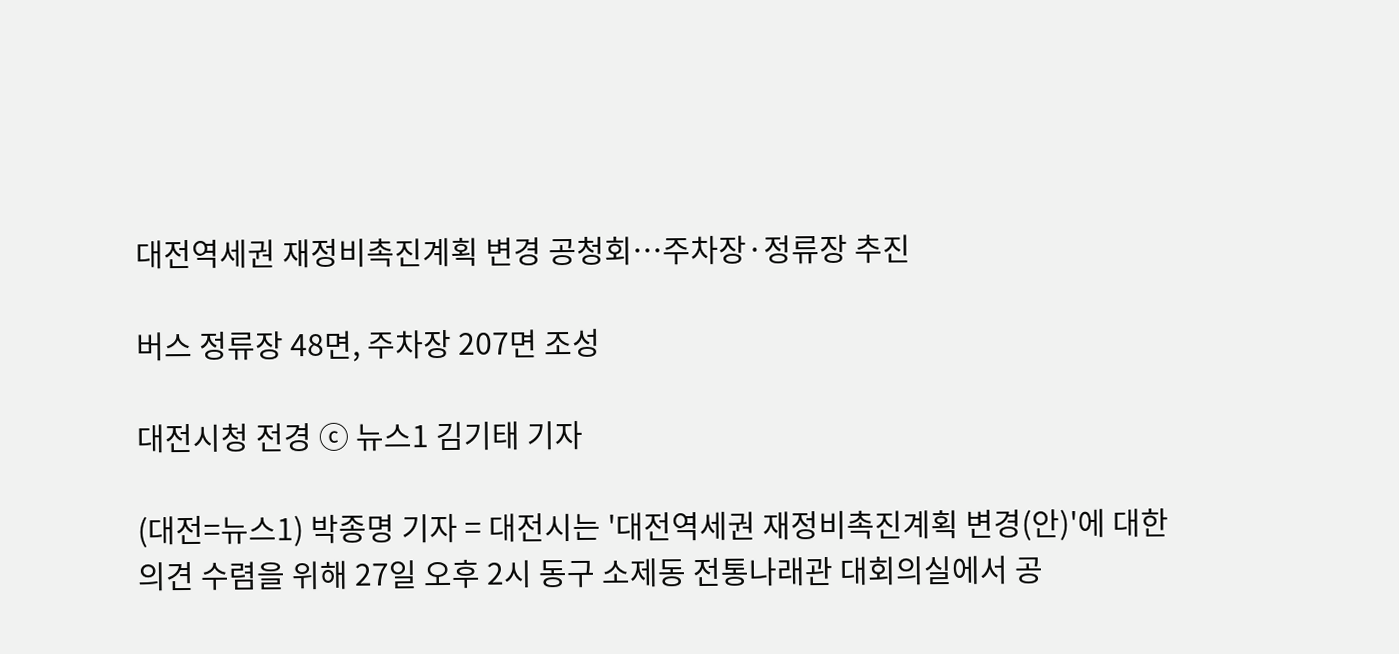대전역세권 재정비촉진계획 변경 공청회…주차장·정류장 추진

버스 정류장 48면, 주차장 207면 조성

대전시청 전경 ⓒ 뉴스1 김기태 기자

(대전=뉴스1) 박종명 기자 = 대전시는 '대전역세권 재정비촉진계획 변경(안)'에 대한 의견 수렴을 위해 27일 오후 2시 동구 소제동 전통나래관 대회의실에서 공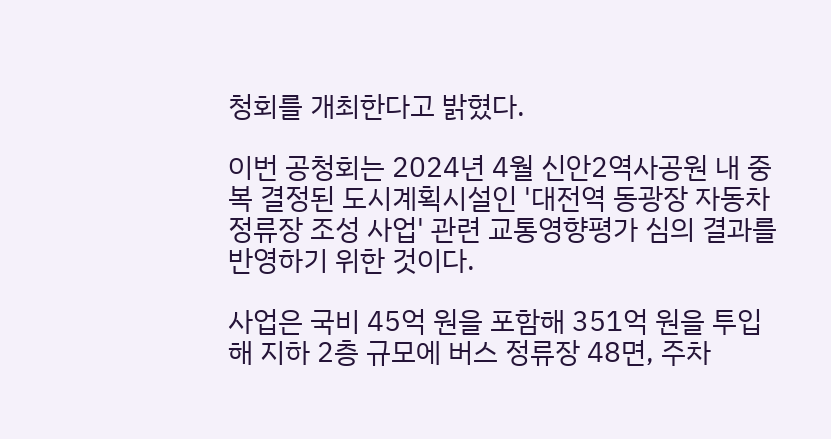청회를 개최한다고 밝혔다.

이번 공청회는 2024년 4월 신안2역사공원 내 중복 결정된 도시계획시설인 '대전역 동광장 자동차 정류장 조성 사업' 관련 교통영향평가 심의 결과를 반영하기 위한 것이다.

사업은 국비 45억 원을 포함해 351억 원을 투입해 지하 2층 규모에 버스 정류장 48면, 주차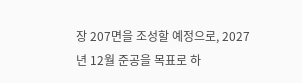장 207면을 조성할 예정으로, 2027년 12월 준공을 목표로 하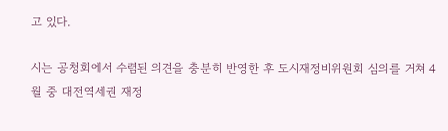고 있다.

시는 공청회에서 수렴된 의견을 충분히 반영한 후 도시재정비위원회 심의를 거쳐 4월 중 대전역세권 재정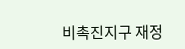비촉진지구 재정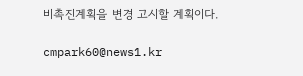비촉진계획을 변경 고시할 계획이다.

cmpark60@news1.kr